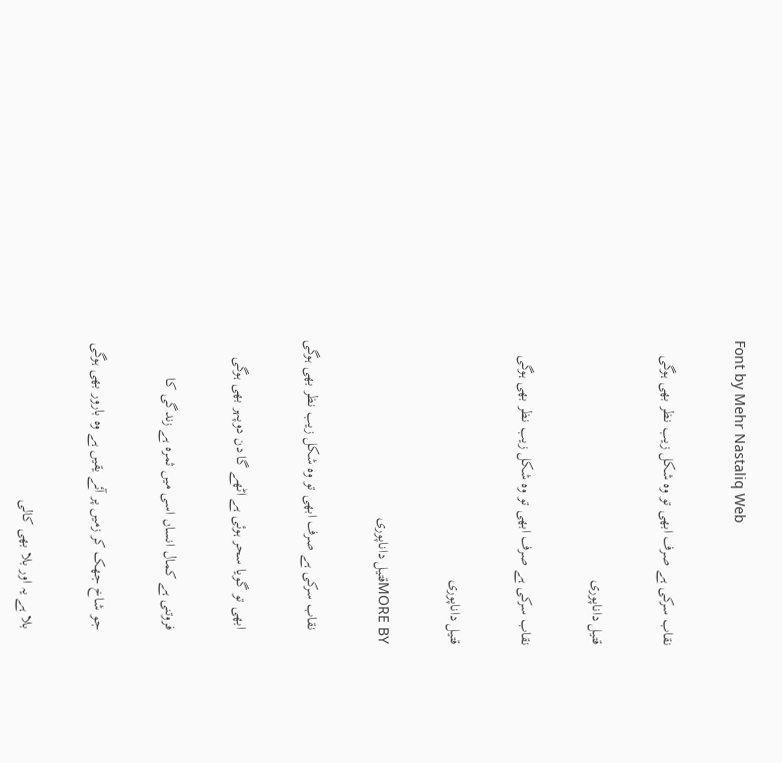Font by Mehr Nastaliq Web

نقاب سرکی ہے صرف ابھی تو وہ شکل زیب نظر بھی ہوگی

قتیل داناپوری

نقاب سرکی ہے صرف ابھی تو وہ شکل زیب نظر بھی ہوگی

قتیل داناپوری

MORE BYقتیل داناپوری

    نقاب سرکی ہے صرف ابھی تو وہ شکل زیب نظر بھی ہوگی

    ابھی تو گویا سحر ہوئی ہے اٹھے گا دن دوپہر بھی ہوگی

    فروتنی ہے کمال انساں اسی میں ثمرہ ہے زندگی کا

    جو شاخ جھک کر زمیں پر آئے یقیں ہے وہ بارور بھی ہوگی

    بلا ہے یہ اور بلا بھی کالی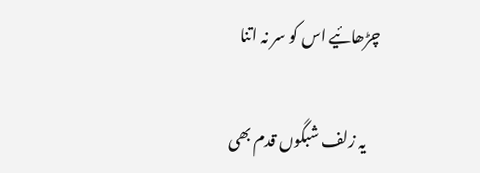چڑھائیے اس کو سر نہ اتنا

    یہ زلف شبگوں قدم بھی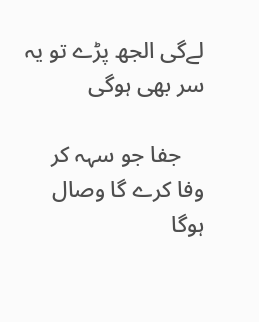لےگی الجھ پڑے تو یہ سر بھی ہوگی

    جفا جو سہہ کر وفا کرے گا وصال ہوگا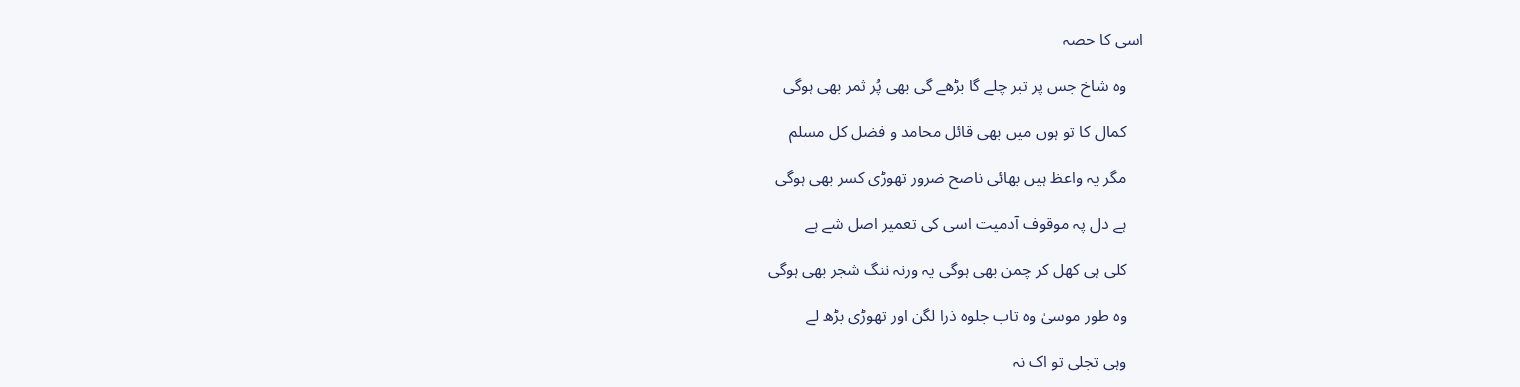اسی کا حصہ

    وہ شاخ جس پر تبر چلے گا بڑھے گی بھی پُر ثمر بھی ہوگی

    کمال کا تو ہوں میں بھی قائل محامد و فضل کل مسلم

    مگر یہ واعظ ہیں بھائی ناصح ضرور تھوڑی کسر بھی ہوگی

    ہے دل پہ موقوف آدمیت اسی کی تعمیر اصل شے ہے

    کلی ہی کھل کر چمن بھی ہوگی یہ ورنہ ننگ شجر بھی ہوگی

    وہ طور موسیٰ وہ تاب جلوہ ذرا لگن اور تھوڑی بڑھ لے

    وہی تجلی تو اک نہ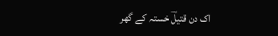اک دن قتیلؔ خستہ کے گھر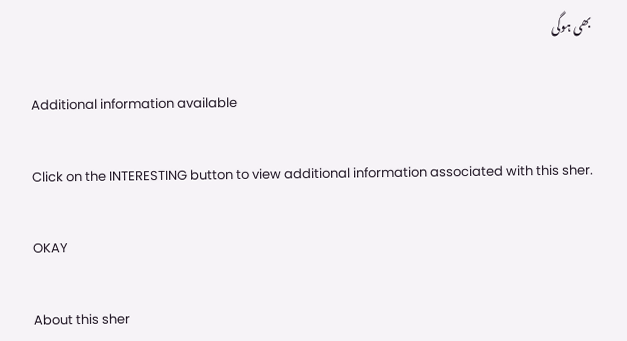بھی ہوگی

    Additional information available

    Click on the INTERESTING button to view additional information associated with this sher.

    OKAY

    About this sher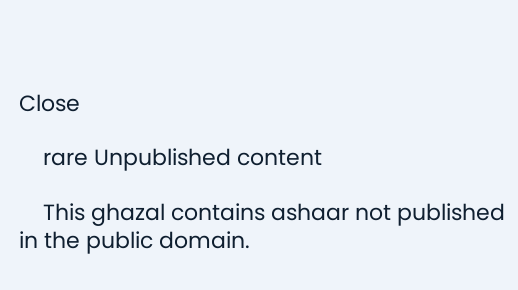Close

    rare Unpublished content

    This ghazal contains ashaar not published in the public domain.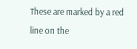These are marked by a red line on the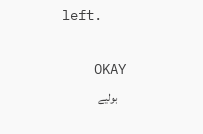left.

    OKAY
    بولیے